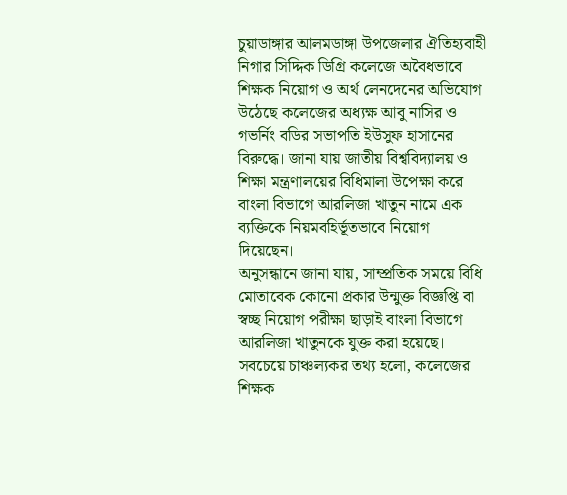চুয়াডাঙ্গার আলমডাঙ্গা উপজেলার ঐতিহ্যবাহী নিগার সিদ্দিক ডিগ্রি কলেজে অবৈধভাবে শিক্ষক নিয়োগ ও অর্থ লেনদেনের অভিযোগ উঠেছে কলেজের অধ্যক্ষ আবু নাসির ও গভর্নিং বডির সভাপতি ইউসুফ হাসানের বিরুদ্ধে। জানা যায় জাতীয় বিশ্ববিদ্যালয় ও শিক্ষা মন্ত্রণালয়ের বিধিমালা উপেক্ষা করে বাংলা বিভাগে আরলিজা খাতুন নামে এক ব্যক্তিকে নিয়মবহির্ভূতভাবে নিয়োগ দিয়েছেন।
অনুসন্ধানে জানা যায়, সাম্প্রতিক সময়ে বিধি মোতাবেক কোনো প্রকার উন্মুক্ত বিজ্ঞপ্তি বা স্বচ্ছ নিয়োগ পরীক্ষা ছাড়াই বাংলা বিভাগে আরলিজা খাতুনকে যুক্ত করা হয়েছে। সবচেয়ে চাঞ্চল্যকর তথ্য হলো, কলেজের শিক্ষক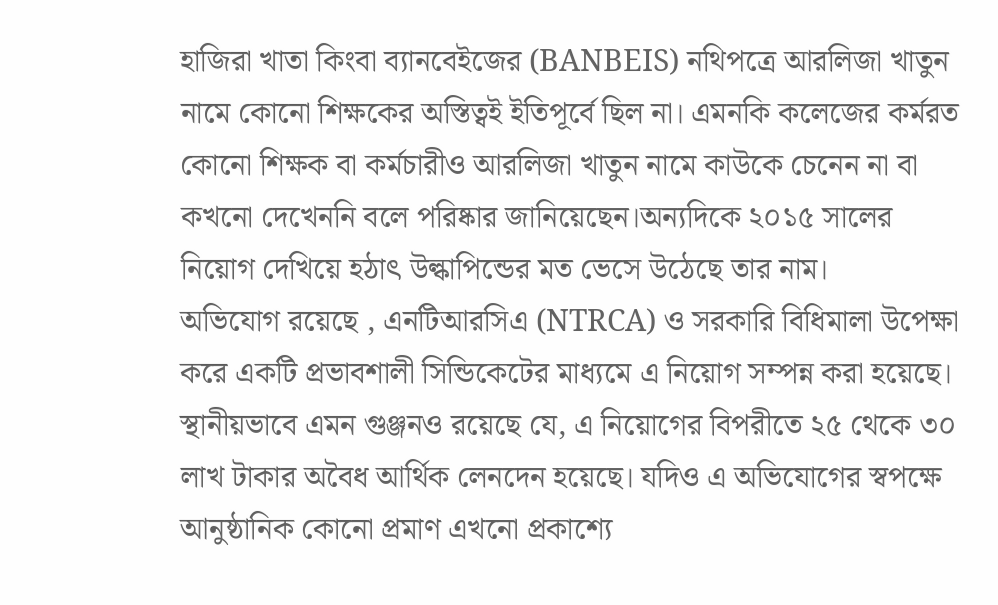হাজিরা খাতা কিংবা ব্যানবেইজের (BANBEIS) নথিপত্রে আরলিজা খাতুন নামে কোনো শিক্ষকের অস্তিত্বই ইতিপূর্বে ছিল না। এমনকি কলেজের কর্মরত কোনো শিক্ষক বা কর্মচারীও আরলিজা খাতুন নামে কাউকে চেনেন না বা কখনো দেখেননি বলে পরিষ্কার জানিয়েছেন।অন্যদিকে ২০১৫ সালের নিয়োগ দেখিয়ে হঠাৎ উল্কাপিন্ডের মত ভেসে উঠেছে তার নাম।
অভিযোগ রয়েছে , এনটিআরসিএ (NTRCA) ও সরকারি বিধিমালা উপেক্ষা করে একটি প্রভাবশালী সিন্ডিকেটের মাধ্যমে এ নিয়োগ সম্পন্ন করা হয়েছে। স্থানীয়ভাবে এমন গুঞ্জনও রয়েছে যে, এ নিয়োগের বিপরীতে ২৫ থেকে ৩০ লাখ টাকার অবৈধ আর্থিক লেনদেন হয়েছে। যদিও এ অভিযোগের স্বপক্ষে আনুষ্ঠানিক কোনো প্রমাণ এখনো প্রকাশ্যে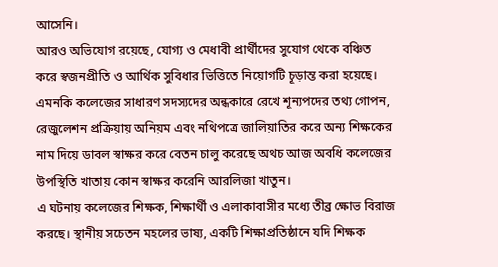আসেনি।
আরও অভিযোগ রয়েছে, যোগ্য ও মেধাবী প্রার্থীদের সুযোগ থেকে বঞ্চিত করে স্বজনপ্রীতি ও আর্থিক সুবিধার ভিত্তিতে নিয়োগটি চূড়ান্ত করা হয়েছে। এমনকি কলেজের সাধারণ সদস্যদের অন্ধকারে রেখে শূন্যপদের তথ্য গোপন, রেজুলেশন প্রক্রিয়ায় অনিয়ম এবং নথিপত্রে জালিয়াতির করে অন্য শিক্ষকের নাম দিয়ে ডাবল স্বাক্ষর করে বেতন চালু করেছে অথচ আজ অবধি কলেজের উপস্থিতি খাতায় কোন স্বাক্ষর করেনি আরলিজা খাতুন।
এ ঘটনায় কলেজের শিক্ষক, শিক্ষার্থী ও এলাকাবাসীর মধ্যে তীব্র ক্ষোভ বিরাজ করছে। স্থানীয় সচেতন মহলের ভাষ্য, একটি শিক্ষাপ্রতিষ্ঠানে যদি শিক্ষক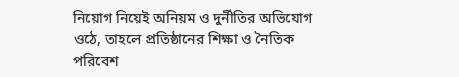নিয়োগ নিয়েই অনিয়ম ও দুর্নীতির অভিযোগ ওঠে, তাহলে প্রতিষ্ঠানের শিক্ষা ও নৈতিক পরিবেশ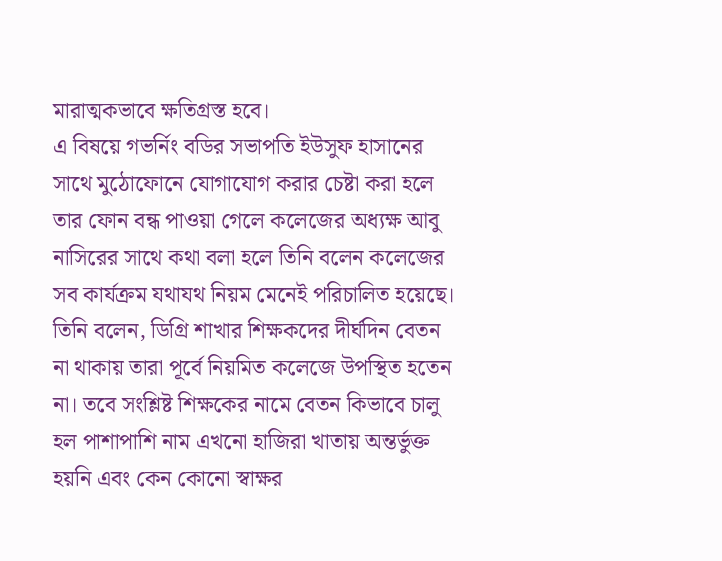মারাত্মকভাবে ক্ষতিগ্রস্ত হবে।
এ বিষয়ে গভর্নিং বডির সভাপতি ইউসুফ হাসানের সাথে মুঠোফোনে যোগাযোগ করার চেষ্টা করা হলে তার ফোন বন্ধ পাওয়া গেলে কলেজের অধ্যক্ষ আবু নাসিরের সাথে কথা বলা হলে তিনি বলেন কলেজের সব কার্যক্রম যথাযথ নিয়ম মেনেই পরিচালিত হয়েছে। তিনি বলেন, ডিগ্রি শাখার শিক্ষকদের দীর্ঘদিন বেতন না থাকায় তারা পূর্বে নিয়মিত কলেজে উপস্থিত হতেন না। তবে সংশ্লিষ্ট শিক্ষকের নামে বেতন কিভাবে চালু হল পাশাপাশি নাম এখনো হাজিরা খাতায় অন্তর্ভুক্ত হয়নি এবং কেন কোনো স্বাক্ষর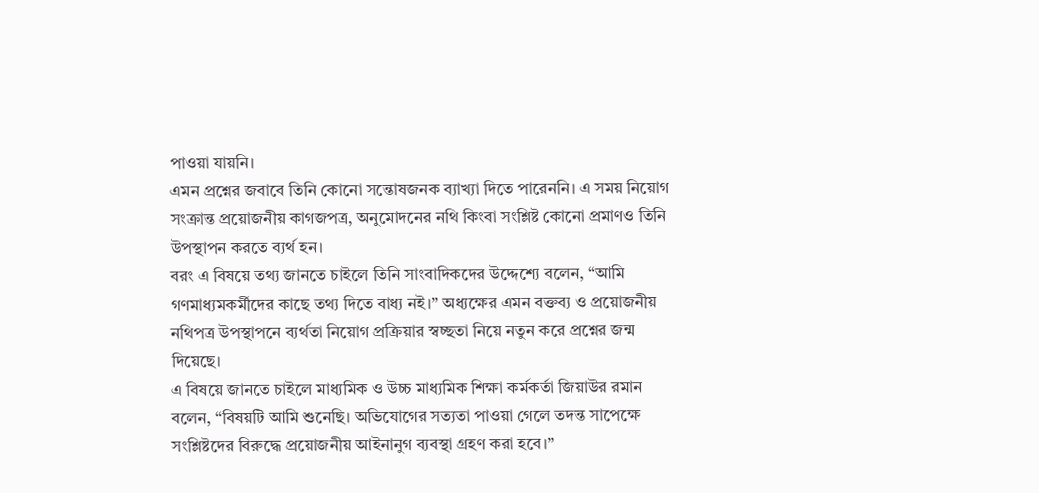পাওয়া যায়নি।
এমন প্রশ্নের জবাবে তিনি কোনো সন্তোষজনক ব্যাখ্যা দিতে পারেননি। এ সময় নিয়োগ সংক্রান্ত প্রয়োজনীয় কাগজপত্র, অনুমোদনের নথি কিংবা সংশ্লিষ্ট কোনো প্রমাণও তিনি উপস্থাপন করতে ব্যর্থ হন।
বরং এ বিষয়ে তথ্য জানতে চাইলে তিনি সাংবাদিকদের উদ্দেশ্যে বলেন, “আমি গণমাধ্যমকর্মীদের কাছে তথ্য দিতে বাধ্য নই।” অধ্যক্ষের এমন বক্তব্য ও প্রয়োজনীয় নথিপত্র উপস্থাপনে ব্যর্থতা নিয়োগ প্রক্রিয়ার স্বচ্ছতা নিয়ে নতুন করে প্রশ্নের জন্ম দিয়েছে।
এ বিষয়ে জানতে চাইলে মাধ্যমিক ও উচ্চ মাধ্যমিক শিক্ষা কর্মকর্তা জিয়াউর রমান বলেন, “বিষয়টি আমি শুনেছি। অভিযোগের সত্যতা পাওয়া গেলে তদন্ত সাপেক্ষে সংশ্লিষ্টদের বিরুদ্ধে প্রয়োজনীয় আইনানুগ ব্যবস্থা গ্রহণ করা হবে।”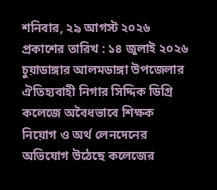শনিবার, ২৯ আগস্ট ২০২৬
প্রকাশের তারিখ : ১৪ জুলাই ২০২৬
চুয়াডাঙ্গার আলমডাঙ্গা উপজেলার ঐতিহ্যবাহী নিগার সিদ্দিক ডিগ্রি কলেজে অবৈধভাবে শিক্ষক নিয়োগ ও অর্থ লেনদেনের অভিযোগ উঠেছে কলেজের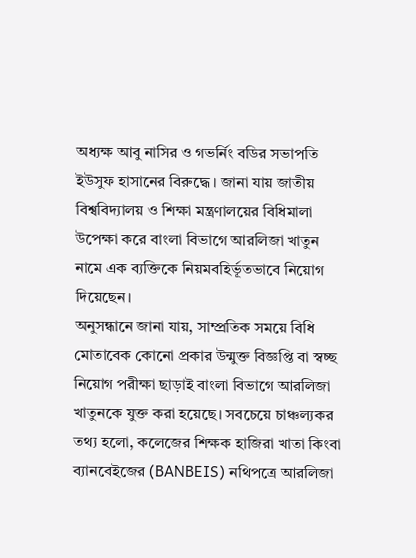অধ্যক্ষ আবু নাসির ও গভর্নিং বডির সভাপতি ইউসুফ হাসানের বিরুদ্ধে। জানা যায় জাতীয় বিশ্ববিদ্যালয় ও শিক্ষা মন্ত্রণালয়ের বিধিমালা উপেক্ষা করে বাংলা বিভাগে আরলিজা খাতুন নামে এক ব্যক্তিকে নিয়মবহির্ভূতভাবে নিয়োগ দিয়েছেন।
অনুসন্ধানে জানা যায়, সাম্প্রতিক সময়ে বিধি মোতাবেক কোনো প্রকার উন্মুক্ত বিজ্ঞপ্তি বা স্বচ্ছ নিয়োগ পরীক্ষা ছাড়াই বাংলা বিভাগে আরলিজা খাতুনকে যুক্ত করা হয়েছে। সবচেয়ে চাঞ্চল্যকর তথ্য হলো, কলেজের শিক্ষক হাজিরা খাতা কিংবা ব্যানবেইজের (BANBEIS) নথিপত্রে আরলিজা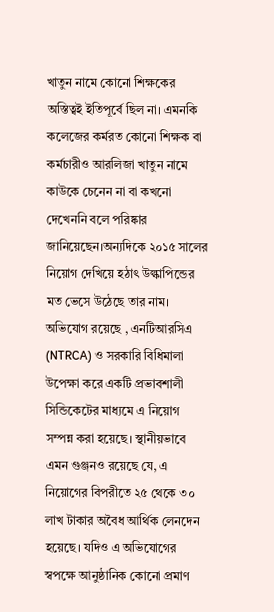খাতুন নামে কোনো শিক্ষকের অস্তিত্বই ইতিপূর্বে ছিল না। এমনকি কলেজের কর্মরত কোনো শিক্ষক বা কর্মচারীও আরলিজা খাতুন নামে কাউকে চেনেন না বা কখনো দেখেননি বলে পরিষ্কার জানিয়েছেন।অন্যদিকে ২০১৫ সালের নিয়োগ দেখিয়ে হঠাৎ উল্কাপিন্ডের মত ভেসে উঠেছে তার নাম।
অভিযোগ রয়েছে , এনটিআরসিএ (NTRCA) ও সরকারি বিধিমালা উপেক্ষা করে একটি প্রভাবশালী সিন্ডিকেটের মাধ্যমে এ নিয়োগ সম্পন্ন করা হয়েছে। স্থানীয়ভাবে এমন গুঞ্জনও রয়েছে যে, এ নিয়োগের বিপরীতে ২৫ থেকে ৩০ লাখ টাকার অবৈধ আর্থিক লেনদেন হয়েছে। যদিও এ অভিযোগের স্বপক্ষে আনুষ্ঠানিক কোনো প্রমাণ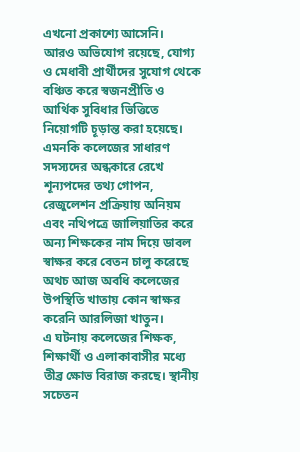এখনো প্রকাশ্যে আসেনি।
আরও অভিযোগ রয়েছে, যোগ্য ও মেধাবী প্রার্থীদের সুযোগ থেকে বঞ্চিত করে স্বজনপ্রীতি ও আর্থিক সুবিধার ভিত্তিতে নিয়োগটি চূড়ান্ত করা হয়েছে। এমনকি কলেজের সাধারণ সদস্যদের অন্ধকারে রেখে শূন্যপদের তথ্য গোপন, রেজুলেশন প্রক্রিয়ায় অনিয়ম এবং নথিপত্রে জালিয়াতির করে অন্য শিক্ষকের নাম দিয়ে ডাবল স্বাক্ষর করে বেতন চালু করেছে অথচ আজ অবধি কলেজের উপস্থিতি খাতায় কোন স্বাক্ষর করেনি আরলিজা খাতুন।
এ ঘটনায় কলেজের শিক্ষক, শিক্ষার্থী ও এলাকাবাসীর মধ্যে তীব্র ক্ষোভ বিরাজ করছে। স্থানীয় সচেতন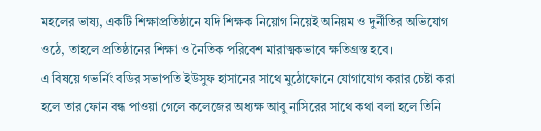মহলের ভাষ্য, একটি শিক্ষাপ্রতিষ্ঠানে যদি শিক্ষক নিয়োগ নিয়েই অনিয়ম ও দুর্নীতির অভিযোগ ওঠে, তাহলে প্রতিষ্ঠানের শিক্ষা ও নৈতিক পরিবেশ মারাত্মকভাবে ক্ষতিগ্রস্ত হবে।
এ বিষয়ে গভর্নিং বডির সভাপতি ইউসুফ হাসানের সাথে মুঠোফোনে যোগাযোগ করার চেষ্টা করা হলে তার ফোন বন্ধ পাওয়া গেলে কলেজের অধ্যক্ষ আবু নাসিরের সাথে কথা বলা হলে তিনি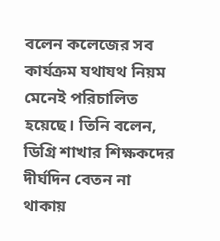বলেন কলেজের সব কার্যক্রম যথাযথ নিয়ম মেনেই পরিচালিত হয়েছে। তিনি বলেন, ডিগ্রি শাখার শিক্ষকদের দীর্ঘদিন বেতন না থাকায়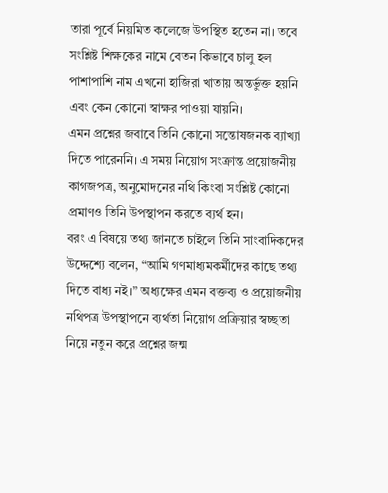তারা পূর্বে নিয়মিত কলেজে উপস্থিত হতেন না। তবে সংশ্লিষ্ট শিক্ষকের নামে বেতন কিভাবে চালু হল পাশাপাশি নাম এখনো হাজিরা খাতায় অন্তর্ভুক্ত হয়নি এবং কেন কোনো স্বাক্ষর পাওয়া যায়নি।
এমন প্রশ্নের জবাবে তিনি কোনো সন্তোষজনক ব্যাখ্যা দিতে পারেননি। এ সময় নিয়োগ সংক্রান্ত প্রয়োজনীয় কাগজপত্র, অনুমোদনের নথি কিংবা সংশ্লিষ্ট কোনো প্রমাণও তিনি উপস্থাপন করতে ব্যর্থ হন।
বরং এ বিষয়ে তথ্য জানতে চাইলে তিনি সাংবাদিকদের উদ্দেশ্যে বলেন, “আমি গণমাধ্যমকর্মীদের কাছে তথ্য দিতে বাধ্য নই।” অধ্যক্ষের এমন বক্তব্য ও প্রয়োজনীয় নথিপত্র উপস্থাপনে ব্যর্থতা নিয়োগ প্রক্রিয়ার স্বচ্ছতা নিয়ে নতুন করে প্রশ্নের জন্ম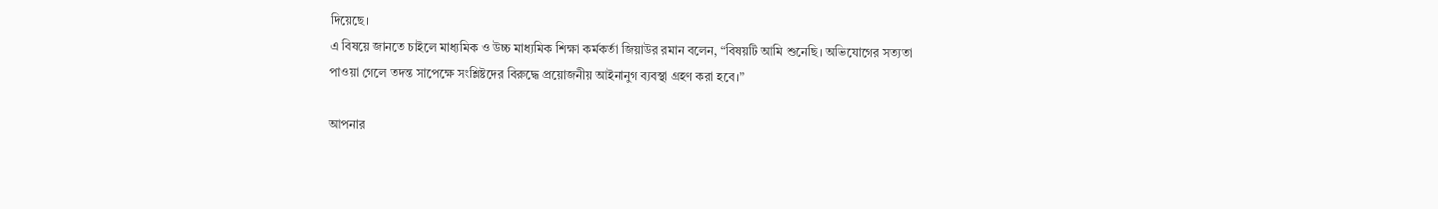দিয়েছে।
এ বিষয়ে জানতে চাইলে মাধ্যমিক ও উচ্চ মাধ্যমিক শিক্ষা কর্মকর্তা জিয়াউর রমান বলেন, “বিষয়টি আমি শুনেছি। অভিযোগের সত্যতা পাওয়া গেলে তদন্ত সাপেক্ষে সংশ্লিষ্টদের বিরুদ্ধে প্রয়োজনীয় আইনানুগ ব্যবস্থা গ্রহণ করা হবে।”

আপনার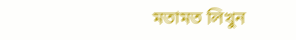মতামত লিখুন